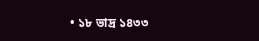• ১৮ ভাদ্র ১৪৩৩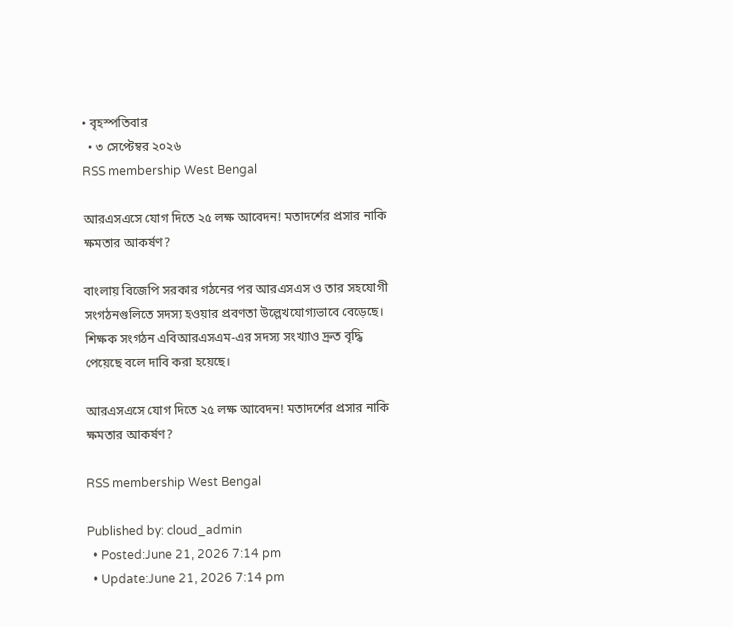• বৃহস্পতিবার
  • ৩ সেপ্টেম্বর ২০২৬
RSS membership West Bengal

আরএসএসে যোগ দিতে ২৫ লক্ষ আবেদন! মতাদর্শের প্রসার নাকি ক্ষমতার আকর্ষণ?

বাংলায় বিজেপি সরকার গঠনের পর আরএসএস ও তার সহযোগী সংগঠনগুলিতে সদস্য হওয়ার প্রবণতা উল্লেখযোগ্যভাবে বেড়েছে। শিক্ষক সংগঠন এবিআরএসএম-এর সদস্য সংখ্যাও দ্রুত বৃদ্ধি পেয়েছে বলে দাবি করা হয়েছে।

আরএসএসে যোগ দিতে ২৫ লক্ষ আবেদন! মতাদর্শের প্রসার নাকি ক্ষমতার আকর্ষণ?

RSS membership West Bengal

Published by: cloud_admin
  • Posted:June 21, 2026 7:14 pm
  • Update:June 21, 2026 7:14 pm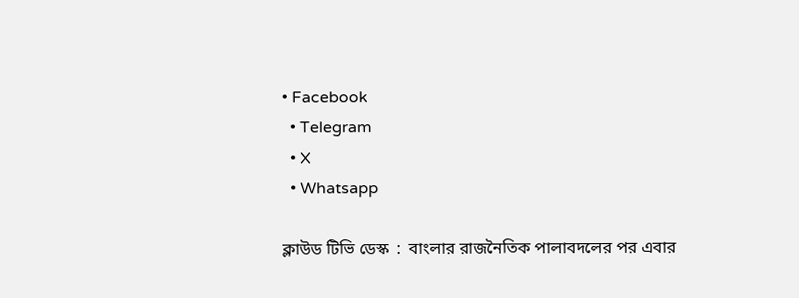• Facebook
  • Telegram
  • X
  • Whatsapp

ক্লাউড টিভি ডেস্ক  :  বাংলার রাজনৈতিক পালাবদলের পর এবার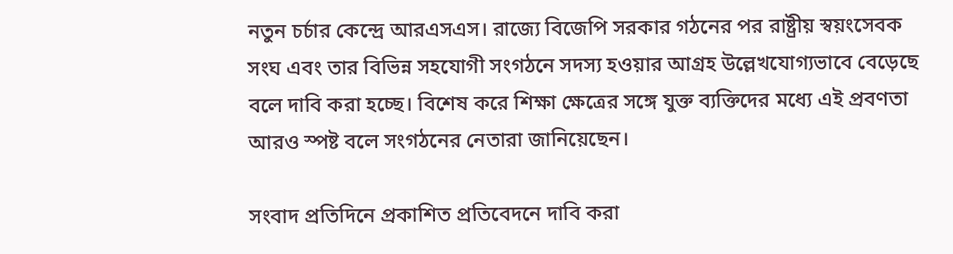নতুন চর্চার কেন্দ্রে আরএসএস। রাজ্যে বিজেপি সরকার গঠনের পর রাষ্ট্রীয় স্বয়ংসেবক সংঘ এবং তার বিভিন্ন সহযোগী সংগঠনে সদস্য হওয়ার আগ্রহ উল্লেখযোগ্যভাবে বেড়েছে বলে দাবি করা হচ্ছে। বিশেষ করে শিক্ষা ক্ষেত্রের সঙ্গে যুক্ত ব্যক্তিদের মধ্যে এই প্রবণতা আরও স্পষ্ট বলে সংগঠনের নেতারা জানিয়েছেন।

সংবাদ প্রতিদিনে প্রকাশিত প্রতিবেদনে দাবি করা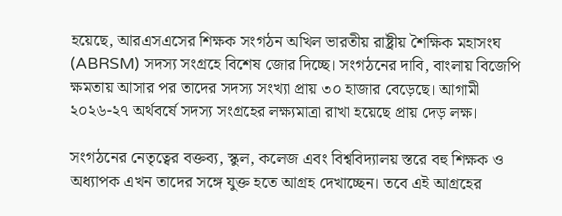হয়েছে, আরএসএসের শিক্ষক সংগঠন অখিল ভারতীয় রাষ্ট্রীয় শৈক্ষিক মহাসংঘ (ABRSM) সদস্য সংগ্রহে বিশেষ জোর দিচ্ছে। সংগঠনের দাবি, বাংলায় বিজেপি ক্ষমতায় আসার পর তাদের সদস্য সংখ্যা প্রায় ৩০ হাজার বেড়েছে। আগামী ২০২৬-২৭ অর্থবর্ষে সদস্য সংগ্রহের লক্ষ্যমাত্রা রাখা হয়েছে প্রায় দেড় লক্ষ।

সংগঠনের নেতৃত্বের বক্তব্য, স্কুল, কলেজ এবং বিশ্ববিদ্যালয় স্তরে বহু শিক্ষক ও অধ্যাপক এখন তাদের সঙ্গে যুক্ত হতে আগ্রহ দেখাচ্ছেন। তবে এই আগ্রহের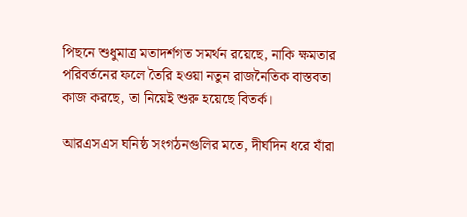পিছনে শুধুমাত্র মতাদর্শগত সমর্থন রয়েছে, নাকি ক্ষমতার পরিবর্তনের ফলে তৈরি হওয়া নতুন রাজনৈতিক বাস্তবতা কাজ করছে, তা নিয়েই শুরু হয়েছে বিতর্ক।

আরএসএস ঘনিষ্ঠ সংগঠনগুলির মতে, দীর্ঘদিন ধরে যাঁরা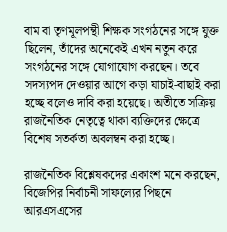বাম বা তৃণমূলপন্থী শিক্ষক সংগঠনের সঙ্গে যুক্ত ছিলেন, তাঁদের অনেকেই এখন নতুন করে সংগঠনের সঙ্গে যোগাযোগ করছেন। তবে সদস্যপদ দেওয়ার আগে কড়া যাচাই-বাছাই করা হচ্ছে বলেও দাবি করা হয়েছে। অতীতে সক্রিয় রাজনৈতিক নেতৃত্বে থাকা ব্যক্তিদের ক্ষেত্রে বিশেষ সতর্কতা অবলম্বন করা হচ্ছে।

রাজনৈতিক বিশ্লেষকদের একাংশ মনে করছেন, বিজেপির নির্বাচনী সাফল্যের পিছনে আরএসএসের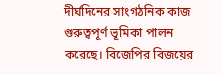দীর্ঘদিনের সাংগঠনিক কাজ গুরুত্বপূর্ণ ভূমিকা পালন করেছে। বিজেপির বিজয়ের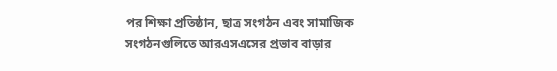পর শিক্ষা প্রতিষ্ঠান, ছাত্র সংগঠন এবং সামাজিক সংগঠনগুলিতে আরএসএসের প্রভাব বাড়ার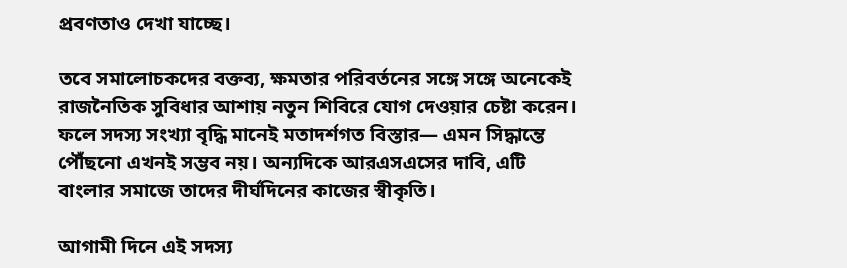প্রবণতাও দেখা যাচ্ছে।

তবে সমালোচকদের বক্তব্য, ক্ষমতার পরিবর্তনের সঙ্গে সঙ্গে অনেকেই রাজনৈতিক সুবিধার আশায় নতুন শিবিরে যোগ দেওয়ার চেষ্টা করেন। ফলে সদস্য সংখ্যা বৃদ্ধি মানেই মতাদর্শগত বিস্তার— এমন সিদ্ধান্তে পৌঁছনো এখনই সম্ভব নয়। অন্যদিকে আরএসএসের দাবি, এটি বাংলার সমাজে তাদের দীর্ঘদিনের কাজের স্বীকৃতি।

আগামী দিনে এই সদস্য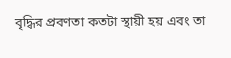বৃদ্ধির প্রবণতা কতটা স্থায়ী হয় এবং তা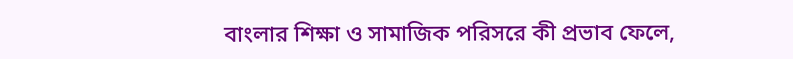বাংলার শিক্ষা ও সামাজিক পরিসরে কী প্রভাব ফেলে,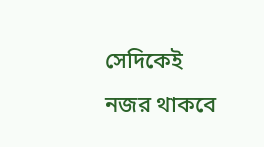সেদিকেই নজর থাকবে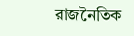রাজনৈতিক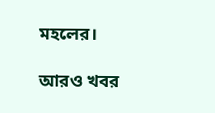মহলের।

আরও খবর